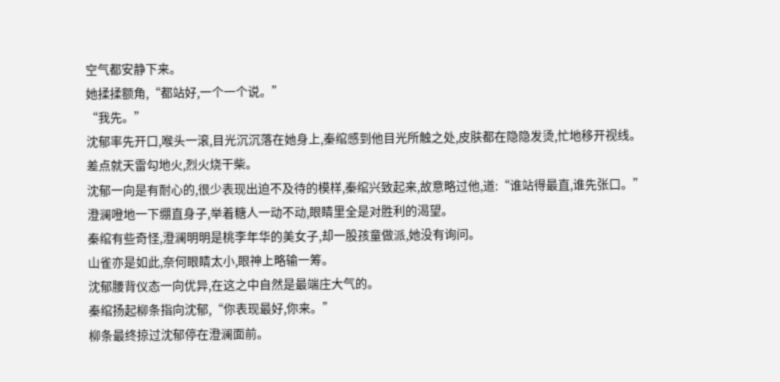空气都安静下来。
她揉揉额角,“都站好,一个一个说。”
“我先。”
沈郁率先开口,喉头一滚,目光沉沉落在她身上,秦绾感到他目光所触之处,皮肤都在隐隐发烫,忙地移开视线。
差点就天雷勾地火,烈火烧干柴。
沈郁一向是有耐心的,很少表现出迫不及待的模样,秦绾兴致起来,故意略过他,道:“谁站得最直,谁先张口。”
澄澜噔地一下绷直身子,举着糖人一动不动,眼睛里全是对胜利的渴望。
秦绾有些奇怪,澄澜明明是桃李年华的美女子,却一股孩童做派,她没有询问。
山雀亦是如此,奈何眼睛太小,眼神上略输一筹。
沈郁腰背仪态一向优异,在这之中自然是最端庄大气的。
秦绾扬起柳条指向沈郁,“你表现最好,你来。”
柳条最终掠过沈郁停在澄澜面前。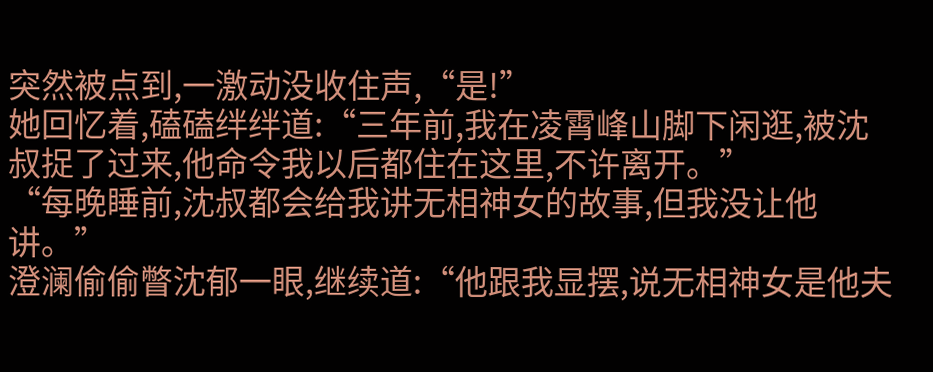突然被点到,一激动没收住声,“是!”
她回忆着,磕磕绊绊道:“三年前,我在凌霄峰山脚下闲逛,被沈叔捉了过来,他命令我以后都住在这里,不许离开。”
“每晚睡前,沈叔都会给我讲无相神女的故事,但我没让他讲。”
澄澜偷偷瞥沈郁一眼,继续道:“他跟我显摆,说无相神女是他夫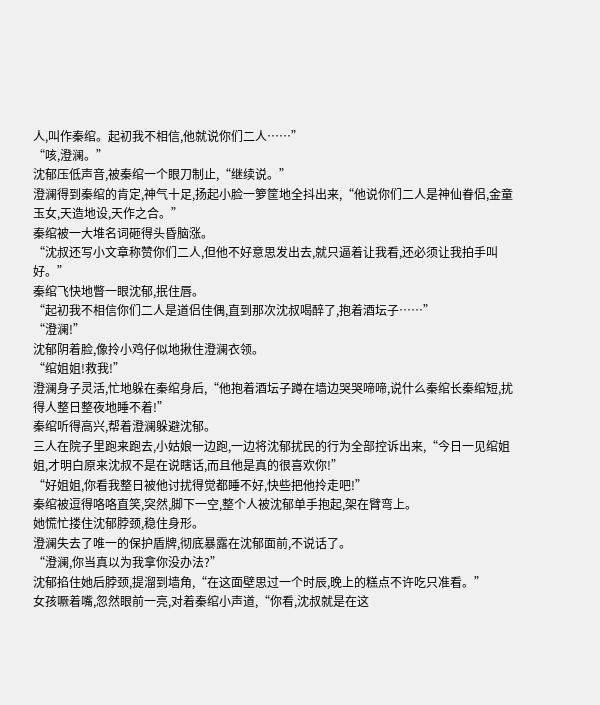人,叫作秦绾。起初我不相信,他就说你们二人……”
“咳,澄澜。”
沈郁压低声音,被秦绾一个眼刀制止,“继续说。”
澄澜得到秦绾的肯定,神气十足,扬起小脸一箩筐地全抖出来,“他说你们二人是神仙眷侣,金童玉女,天造地设,天作之合。”
秦绾被一大堆名词砸得头昏脑涨。
“沈叔还写小文章称赞你们二人,但他不好意思发出去,就只逼着让我看,还必须让我拍手叫好。”
秦绾飞快地瞥一眼沈郁,抿住唇。
“起初我不相信你们二人是道侣佳偶,直到那次沈叔喝醉了,抱着酒坛子……”
“澄澜!”
沈郁阴着脸,像拎小鸡仔似地揪住澄澜衣领。
“绾姐姐!救我!”
澄澜身子灵活,忙地躲在秦绾身后,“他抱着酒坛子蹲在墙边哭哭啼啼,说什么秦绾长秦绾短,扰得人整日整夜地睡不着!”
秦绾听得高兴,帮着澄澜躲避沈郁。
三人在院子里跑来跑去,小姑娘一边跑,一边将沈郁扰民的行为全部控诉出来,“今日一见绾姐姐,才明白原来沈叔不是在说瞎话,而且他是真的很喜欢你!”
“好姐姐,你看我整日被他讨扰得觉都睡不好,快些把他拎走吧!”
秦绾被逗得咯咯直笑,突然,脚下一空,整个人被沈郁单手抱起,架在臂弯上。
她慌忙搂住沈郁脖颈,稳住身形。
澄澜失去了唯一的保护盾牌,彻底暴露在沈郁面前,不说话了。
“澄澜,你当真以为我拿你没办法?”
沈郁掐住她后脖颈,提溜到墙角,“在这面壁思过一个时辰,晚上的糕点不许吃只准看。”
女孩噘着嘴,忽然眼前一亮,对着秦绾小声道,“你看,沈叔就是在这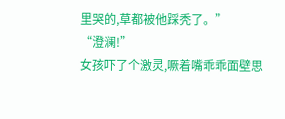里哭的,草都被他踩秃了。”
“澄澜!”
女孩吓了个激灵,噘着嘴乖乖面壁思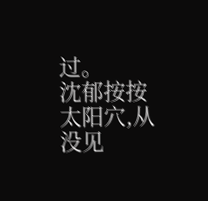过。
沈郁按按太阳穴,从没见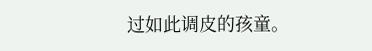过如此调皮的孩童。